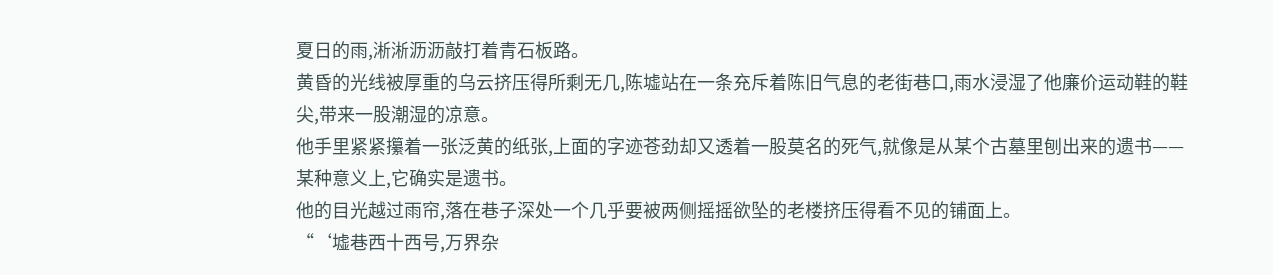夏日的雨,淅淅沥沥敲打着青石板路。
黄昏的光线被厚重的乌云挤压得所剩无几,陈墟站在一条充斥着陈旧气息的老街巷口,雨水浸湿了他廉价运动鞋的鞋尖,带来一股潮湿的凉意。
他手里紧紧攥着一张泛黄的纸张,上面的字迹苍劲却又透着一股莫名的死气,就像是从某个古墓里刨出来的遗书——某种意义上,它确实是遗书。
他的目光越过雨帘,落在巷子深处一个几乎要被两侧摇摇欲坠的老楼挤压得看不见的铺面上。
“‘墟巷西十西号,万界杂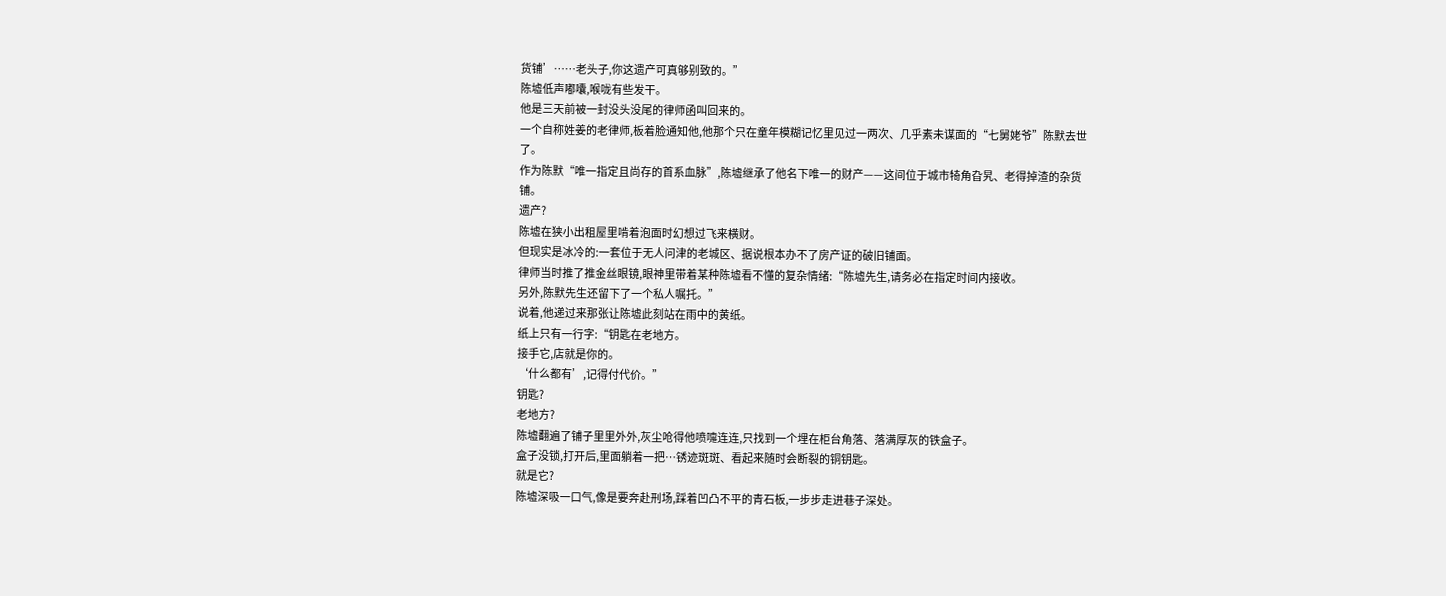货铺’……老头子,你这遗产可真够别致的。”
陈墟低声嘟囔,喉咙有些发干。
他是三天前被一封没头没尾的律师函叫回来的。
一个自称姓姜的老律师,板着脸通知他,他那个只在童年模糊记忆里见过一两次、几乎素未谋面的“七舅姥爷”陈默去世了。
作为陈默“唯一指定且尚存的首系血脉”,陈墟继承了他名下唯一的财产——这间位于城市犄角旮旯、老得掉渣的杂货铺。
遗产?
陈墟在狭小出租屋里啃着泡面时幻想过飞来横财。
但现实是冰冷的:一套位于无人问津的老城区、据说根本办不了房产证的破旧铺面。
律师当时推了推金丝眼镜,眼神里带着某种陈墟看不懂的复杂情绪:“陈墟先生,请务必在指定时间内接收。
另外,陈默先生还留下了一个私人嘱托。”
说着,他递过来那张让陈墟此刻站在雨中的黄纸。
纸上只有一行字:“钥匙在老地方。
接手它,店就是你的。
‘什么都有’,记得付代价。”
钥匙?
老地方?
陈墟翻遍了铺子里里外外,灰尘呛得他喷嚏连连,只找到一个埋在柜台角落、落满厚灰的铁盒子。
盒子没锁,打开后,里面躺着一把…锈迹斑斑、看起来随时会断裂的铜钥匙。
就是它?
陈墟深吸一口气,像是要奔赴刑场,踩着凹凸不平的青石板,一步步走进巷子深处。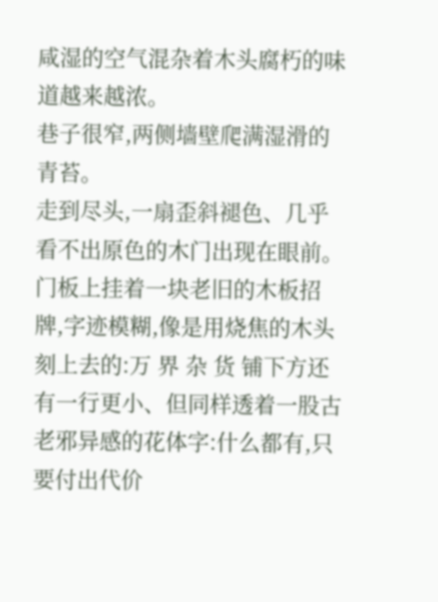咸湿的空气混杂着木头腐朽的味道越来越浓。
巷子很窄,两侧墙壁爬满湿滑的青苔。
走到尽头,一扇歪斜褪色、几乎看不出原色的木门出现在眼前。
门板上挂着一块老旧的木板招牌,字迹模糊,像是用烧焦的木头刻上去的:万 界 杂 货 铺下方还有一行更小、但同样透着一股古老邪异感的花体字:什么都有,只要付出代价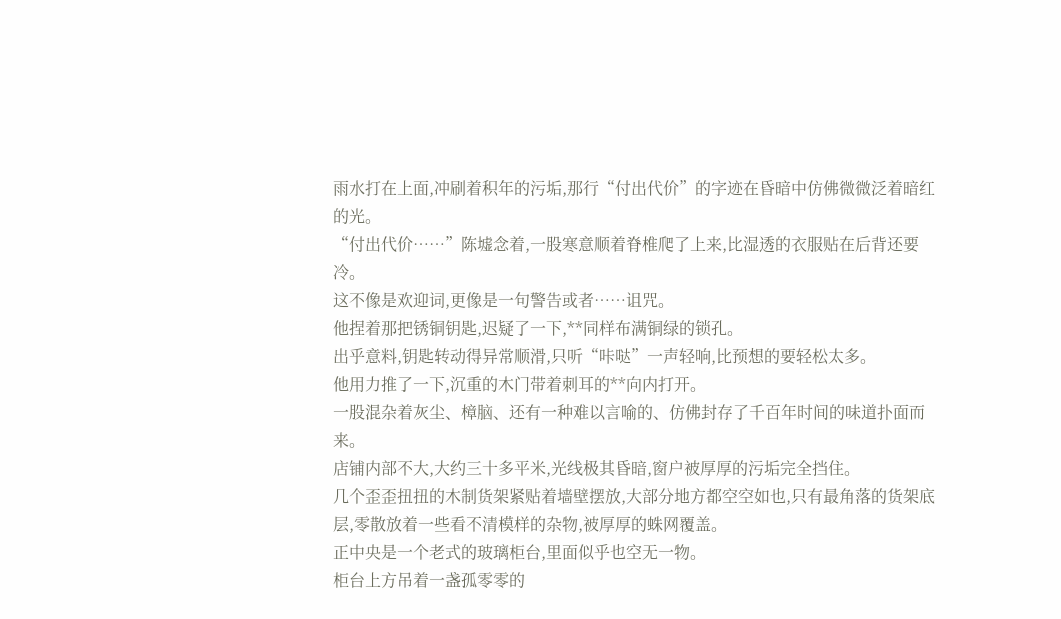雨水打在上面,冲刷着积年的污垢,那行“付出代价”的字迹在昏暗中仿佛微微泛着暗红的光。
“付出代价……”陈墟念着,一股寒意顺着脊椎爬了上来,比湿透的衣服贴在后背还要冷。
这不像是欢迎词,更像是一句警告或者……诅咒。
他捏着那把锈铜钥匙,迟疑了一下,**同样布满铜绿的锁孔。
出乎意料,钥匙转动得异常顺滑,只听“咔哒”一声轻响,比预想的要轻松太多。
他用力推了一下,沉重的木门带着刺耳的**向内打开。
一股混杂着灰尘、樟脑、还有一种难以言喻的、仿佛封存了千百年时间的味道扑面而来。
店铺内部不大,大约三十多平米,光线极其昏暗,窗户被厚厚的污垢完全挡住。
几个歪歪扭扭的木制货架紧贴着墙壁摆放,大部分地方都空空如也,只有最角落的货架底层,零散放着一些看不清模样的杂物,被厚厚的蛛网覆盖。
正中央是一个老式的玻璃柜台,里面似乎也空无一物。
柜台上方吊着一盏孤零零的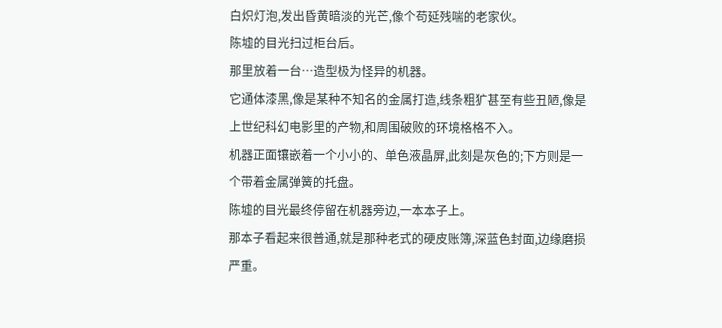白炽灯泡,发出昏黄暗淡的光芒,像个苟延残喘的老家伙。
陈墟的目光扫过柜台后。
那里放着一台…造型极为怪异的机器。
它通体漆黑,像是某种不知名的金属打造,线条粗犷甚至有些丑陋,像是上世纪科幻电影里的产物,和周围破败的环境格格不入。
机器正面镶嵌着一个小小的、单色液晶屏,此刻是灰色的;下方则是一个带着金属弹簧的托盘。
陈墟的目光最终停留在机器旁边,一本本子上。
那本子看起来很普通,就是那种老式的硬皮账簿,深蓝色封面,边缘磨损严重。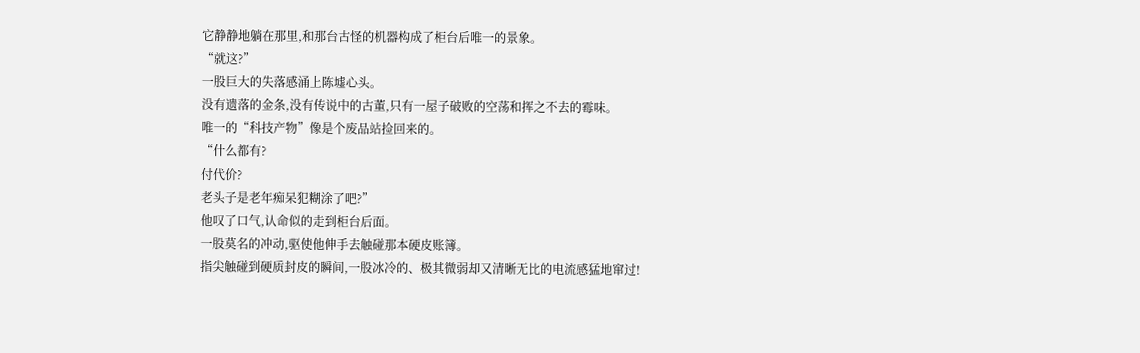它静静地躺在那里,和那台古怪的机器构成了柜台后唯一的景象。
“就这?”
一股巨大的失落感涌上陈墟心头。
没有遗落的金条,没有传说中的古董,只有一屋子破败的空荡和挥之不去的霉味。
唯一的“科技产物”像是个废品站捡回来的。
“什么都有?
付代价?
老头子是老年痴呆犯糊涂了吧?”
他叹了口气,认命似的走到柜台后面。
一股莫名的冲动,驱使他伸手去触碰那本硬皮账簿。
指尖触碰到硬质封皮的瞬间,一股冰冷的、极其微弱却又清晰无比的电流感猛地窜过!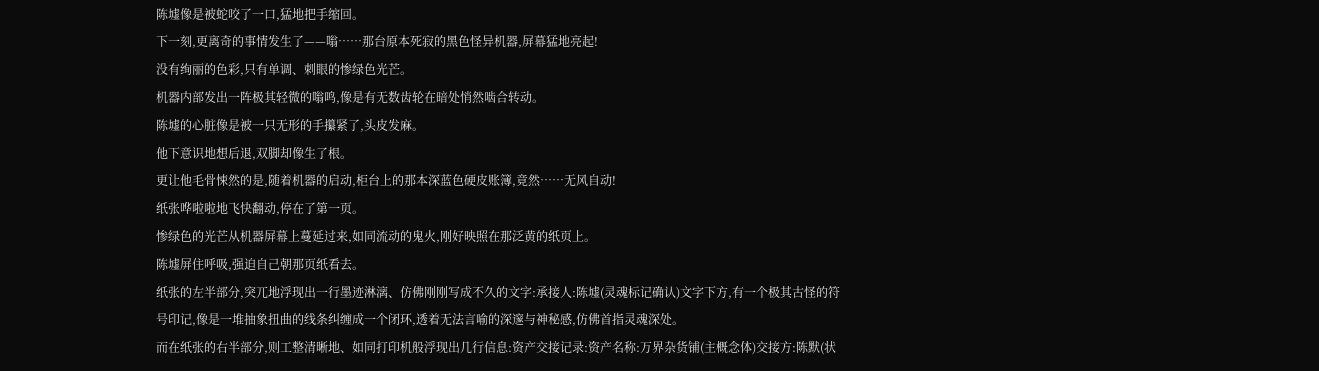陈墟像是被蛇咬了一口,猛地把手缩回。
下一刻,更离奇的事情发生了——嗡……那台原本死寂的黑色怪异机器,屏幕猛地亮起!
没有绚丽的色彩,只有单调、刺眼的惨绿色光芒。
机器内部发出一阵极其轻微的嗡鸣,像是有无数齿轮在暗处悄然啮合转动。
陈墟的心脏像是被一只无形的手攥紧了,头皮发麻。
他下意识地想后退,双脚却像生了根。
更让他毛骨悚然的是,随着机器的启动,柜台上的那本深蓝色硬皮账簿,竟然……无风自动!
纸张哗啦啦地飞快翻动,停在了第一页。
惨绿色的光芒从机器屏幕上蔓延过来,如同流动的鬼火,刚好映照在那泛黄的纸页上。
陈墟屏住呼吸,强迫自己朝那页纸看去。
纸张的左半部分,突兀地浮现出一行墨迹淋漓、仿佛刚刚写成不久的文字:承接人:陈墟(灵魂标记确认)文字下方,有一个极其古怪的符号印记,像是一堆抽象扭曲的线条纠缠成一个闭环,透着无法言喻的深邃与神秘感,仿佛首指灵魂深处。
而在纸张的右半部分,则工整清晰地、如同打印机般浮现出几行信息:资产交接记录:资产名称:万界杂货铺(主概念体)交接方:陈默(状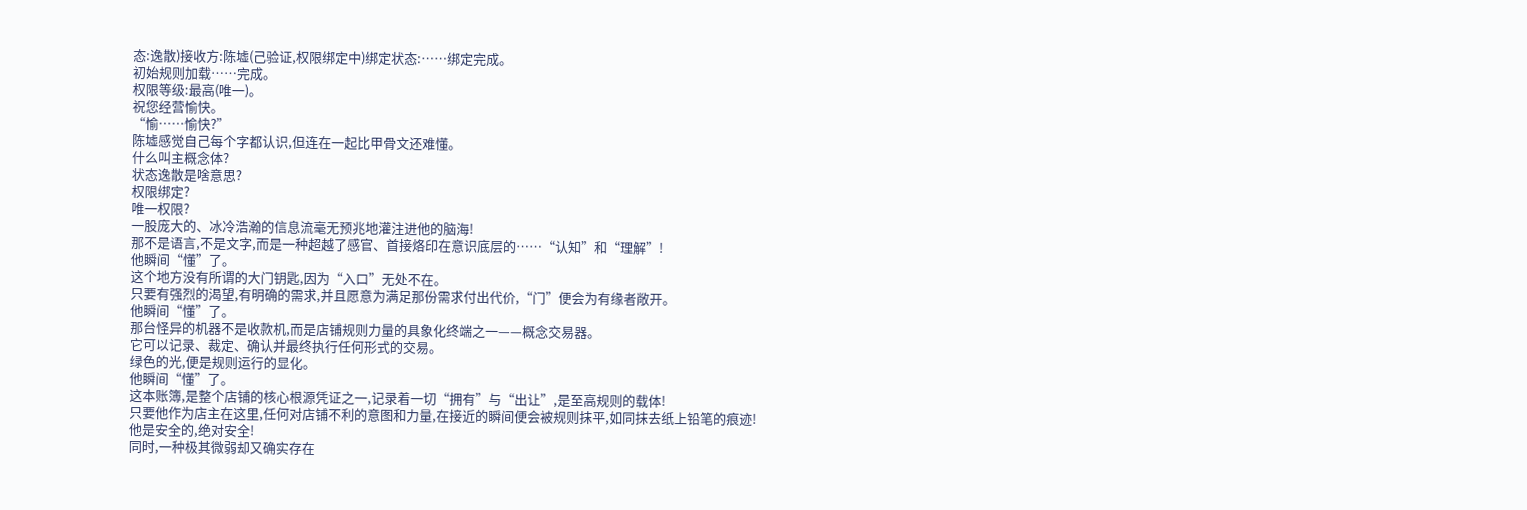态:逸散)接收方:陈墟(己验证,权限绑定中)绑定状态:……绑定完成。
初始规则加载……完成。
权限等级:最高(唯一)。
祝您经营愉快。
“愉……愉快?”
陈墟感觉自己每个字都认识,但连在一起比甲骨文还难懂。
什么叫主概念体?
状态逸散是啥意思?
权限绑定?
唯一权限?
一股庞大的、冰冷浩瀚的信息流毫无预兆地灌注进他的脑海!
那不是语言,不是文字,而是一种超越了感官、首接烙印在意识底层的……“认知”和“理解”!
他瞬间“懂”了。
这个地方没有所谓的大门钥匙,因为“入口”无处不在。
只要有强烈的渴望,有明确的需求,并且愿意为满足那份需求付出代价,“门”便会为有缘者敞开。
他瞬间“懂”了。
那台怪异的机器不是收款机,而是店铺规则力量的具象化终端之一——概念交易器。
它可以记录、裁定、确认并最终执行任何形式的交易。
绿色的光,便是规则运行的显化。
他瞬间“懂”了。
这本账簿,是整个店铺的核心根源凭证之一,记录着一切“拥有”与“出让”,是至高规则的载体!
只要他作为店主在这里,任何对店铺不利的意图和力量,在接近的瞬间便会被规则抹平,如同抹去纸上铅笔的痕迹!
他是安全的,绝对安全!
同时,一种极其微弱却又确实存在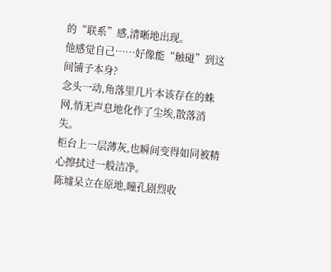的“联系”感,清晰地出现。
他感觉自己……好像能“触碰”到这间铺子本身?
念头一动,角落里几片本该存在的蛛网,悄无声息地化作了尘埃,散落消失。
柜台上一层薄灰,也瞬间变得如同被精心擦拭过一般洁净。
陈墟呆立在原地,瞳孔剧烈收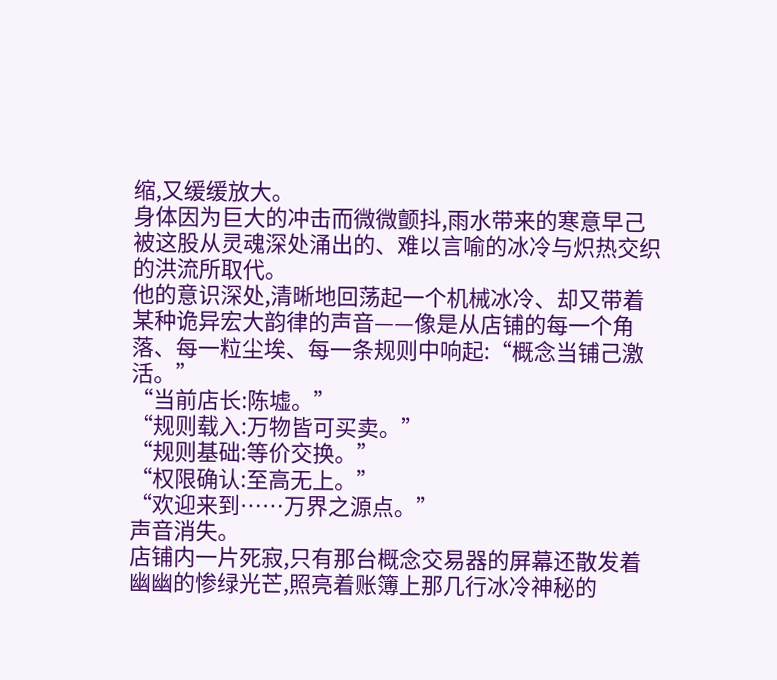缩,又缓缓放大。
身体因为巨大的冲击而微微颤抖,雨水带来的寒意早己被这股从灵魂深处涌出的、难以言喻的冰冷与炽热交织的洪流所取代。
他的意识深处,清晰地回荡起一个机械冰冷、却又带着某种诡异宏大韵律的声音——像是从店铺的每一个角落、每一粒尘埃、每一条规则中响起:“概念当铺己激活。”
“当前店长:陈墟。”
“规则载入:万物皆可买卖。”
“规则基础:等价交换。”
“权限确认:至高无上。”
“欢迎来到……万界之源点。”
声音消失。
店铺内一片死寂,只有那台概念交易器的屏幕还散发着幽幽的惨绿光芒,照亮着账簿上那几行冰冷神秘的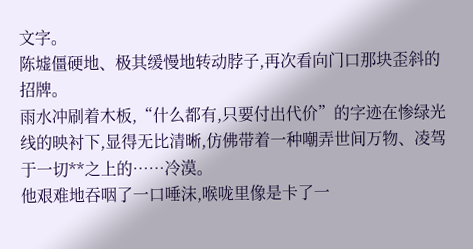文字。
陈墟僵硬地、极其缓慢地转动脖子,再次看向门口那块歪斜的招牌。
雨水冲刷着木板,“什么都有,只要付出代价”的字迹在惨绿光线的映衬下,显得无比清晰,仿佛带着一种嘲弄世间万物、凌驾于一切**之上的……冷漠。
他艰难地吞咽了一口唾沫,喉咙里像是卡了一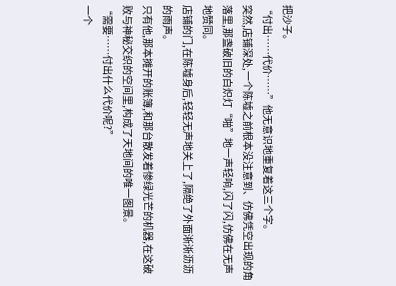把沙子。
“付出……代价……”他无意识地重复着这三个字。
突然,店铺深处,一个陈墟之前根本没注意到、仿佛凭空出现的角落里,那盏破旧的白炽灯“啪”地一声轻响,闪了闪,仿佛在无声地赞同。
店铺的门,在陈墟身后,轻轻无声地关上了,隔绝了外面淅淅沥沥的雨声。
只有他,那本摊开的账簿,和那台散发着惨绿光芒的机器,在这破败与神秘交织的空间里,构成了天地间的唯一图景。
“需要……付出什么代价呢?”
一个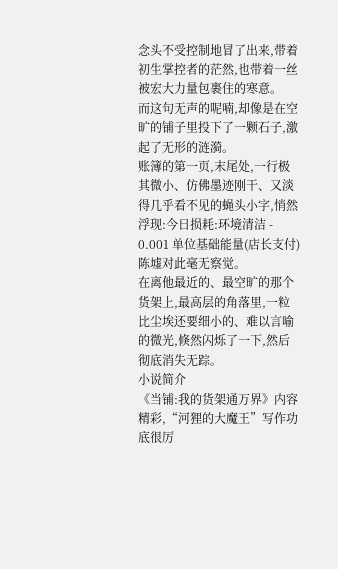念头不受控制地冒了出来,带着初生掌控者的茫然,也带着一丝被宏大力量包裹住的寒意。
而这句无声的呢喃,却像是在空旷的铺子里投下了一颗石子,激起了无形的涟漪。
账簿的第一页,末尾处,一行极其微小、仿佛墨迹刚干、又淡得几乎看不见的蝇头小字,悄然浮现:今日损耗:环境清洁 - 0.001 单位基础能量(店长支付)陈墟对此毫无察觉。
在离他最近的、最空旷的那个货架上,最高层的角落里,一粒比尘埃还要细小的、难以言喻的微光,倏然闪烁了一下,然后彻底消失无踪。
小说简介
《当铺:我的货架通万界》内容精彩,“河狸的大魔王”写作功底很厉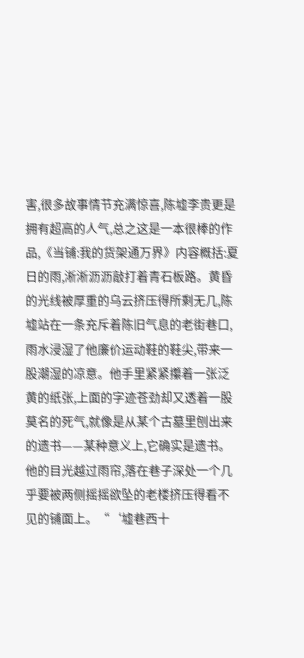害,很多故事情节充满惊喜,陈墟李贵更是拥有超高的人气,总之这是一本很棒的作品,《当铺:我的货架通万界》内容概括:夏日的雨,淅淅沥沥敲打着青石板路。黄昏的光线被厚重的乌云挤压得所剩无几,陈墟站在一条充斥着陈旧气息的老街巷口,雨水浸湿了他廉价运动鞋的鞋尖,带来一股潮湿的凉意。他手里紧紧攥着一张泛黄的纸张,上面的字迹苍劲却又透着一股莫名的死气,就像是从某个古墓里刨出来的遗书——某种意义上,它确实是遗书。他的目光越过雨帘,落在巷子深处一个几乎要被两侧摇摇欲坠的老楼挤压得看不见的铺面上。“‘墟巷西十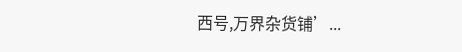西号,万界杂货铺’...